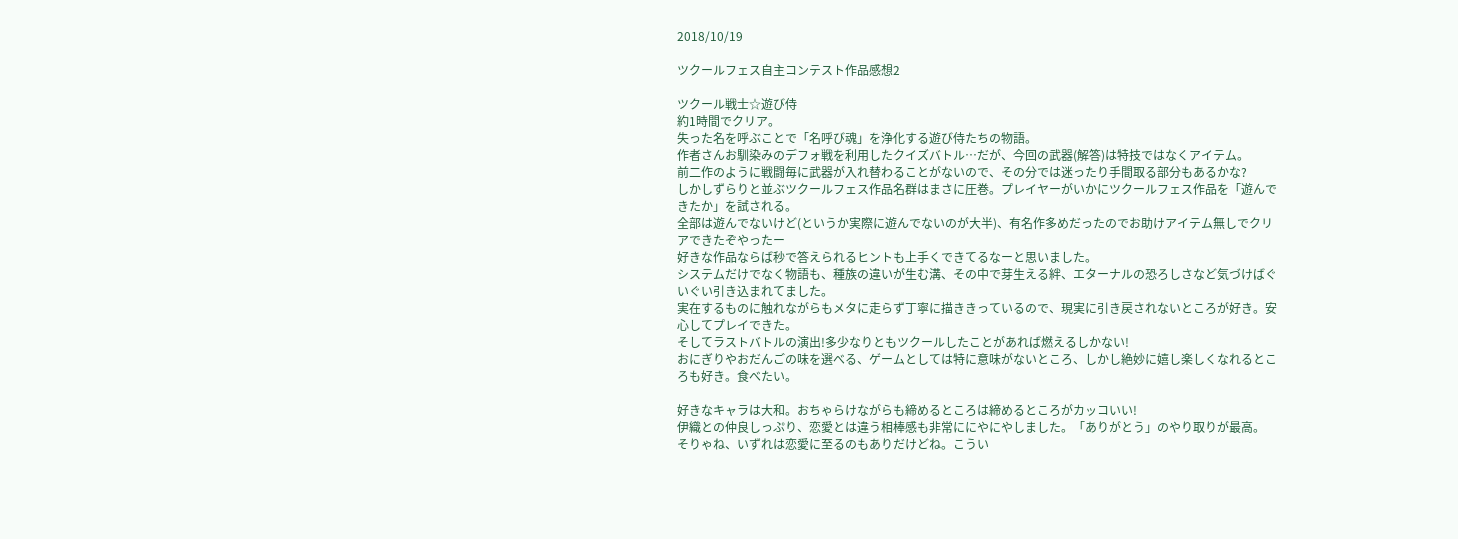2018/10/19

ツクールフェス自主コンテスト作品感想2

ツクール戦士☆遊び侍
約1時間でクリア。
失った名を呼ぶことで「名呼び魂」を浄化する遊び侍たちの物語。
作者さんお馴染みのデフォ戦を利用したクイズバトル…だが、今回の武器(解答)は特技ではなくアイテム。
前二作のように戦闘毎に武器が入れ替わることがないので、その分では迷ったり手間取る部分もあるかな?
しかしずらりと並ぶツクールフェス作品名群はまさに圧巻。プレイヤーがいかにツクールフェス作品を「遊んできたか」を試される。
全部は遊んでないけど(というか実際に遊んでないのが大半)、有名作多めだったのでお助けアイテム無しでクリアできたぞやったー
好きな作品ならば秒で答えられるヒントも上手くできてるなーと思いました。
システムだけでなく物語も、種族の違いが生む溝、その中で芽生える絆、エターナルの恐ろしさなど気づけばぐいぐい引き込まれてました。
実在するものに触れながらもメタに走らず丁寧に描ききっているので、現実に引き戻されないところが好き。安心してプレイできた。
そしてラストバトルの演出!多少なりともツクールしたことがあれば燃えるしかない!
おにぎりやおだんごの味を選べる、ゲームとしては特に意味がないところ、しかし絶妙に嬉し楽しくなれるところも好き。食べたい。

好きなキャラは大和。おちゃらけながらも締めるところは締めるところがカッコいい!
伊織との仲良しっぷり、恋愛とは違う相棒感も非常ににやにやしました。「ありがとう」のやり取りが最高。
そりゃね、いずれは恋愛に至るのもありだけどね。こうい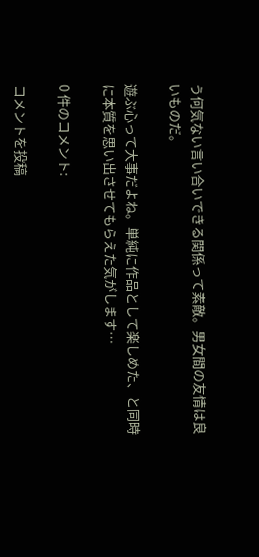う何気ない言い合いできる関係って素敵。男女間の友情は良いものだ。

遊ぶ心って大事だよね。単純に作品として楽しめた、と同時に本質を思い出させてもらえた気がします…

0 件のコメント:

コメントを投稿